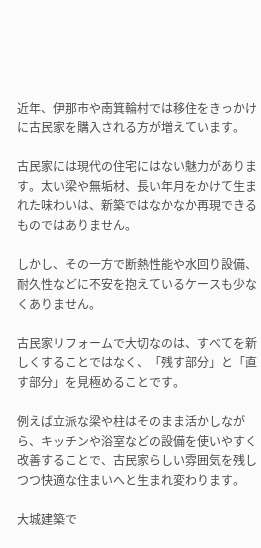近年、伊那市や南箕輪村では移住をきっかけに古民家を購入される方が増えています。

古民家には現代の住宅にはない魅力があります。太い梁や無垢材、長い年月をかけて生まれた味わいは、新築ではなかなか再現できるものではありません。

しかし、その一方で断熱性能や水回り設備、耐久性などに不安を抱えているケースも少なくありません。

古民家リフォームで大切なのは、すべてを新しくすることではなく、「残す部分」と「直す部分」を見極めることです。

例えば立派な梁や柱はそのまま活かしながら、キッチンや浴室などの設備を使いやすく改善することで、古民家らしい雰囲気を残しつつ快適な住まいへと生まれ変わります。

大城建築で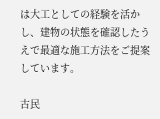は大工としての経験を活かし、建物の状態を確認したうえで最適な施工方法をご提案しています。

古民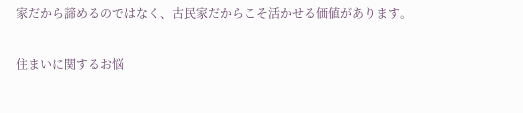家だから諦めるのではなく、古民家だからこそ活かせる価値があります。

住まいに関するお悩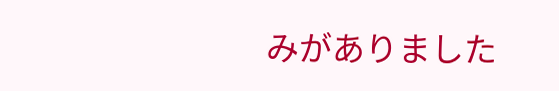みがありました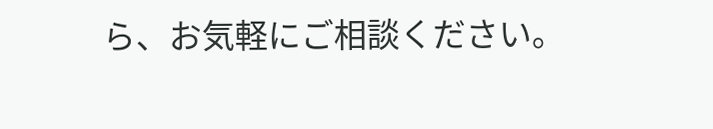ら、お気軽にご相談ください。